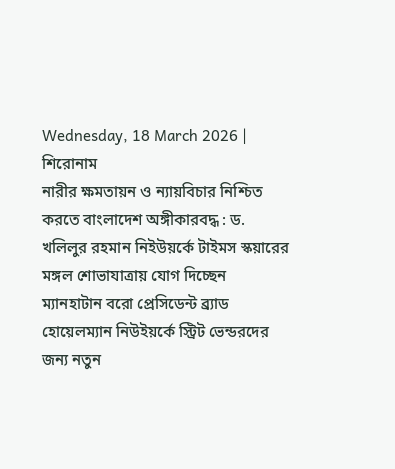Wednesday, 18 March 2026 |
শিরোনাম
নারীর ক্ষমতায়ন ও ন্যায়বিচার নিশ্চিত করতে বাংলাদেশ অঙ্গীকারবদ্ধ : ড. খলিলুর রহমান নিইউয়র্কে টাইমস স্কয়ারের মঙ্গল শোভাযাত্রায় যোগ দিচ্ছেন ম্যানহাটান বরো প্রেসিডেন্ট ব্র্যাড হোয়েলম্যান নিউইয়র্কে স্ট্রিট ভেন্ডরদের জন্য নতুন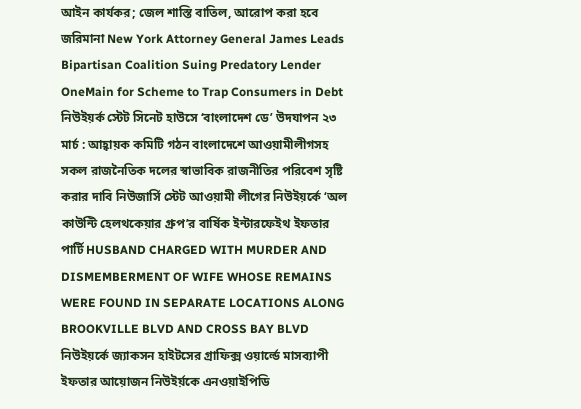আইন কার্যকর; জেল শাস্তি বাতিল, আরোপ করা হবে জরিমানা New York Attorney General James Leads Bipartisan Coalition Suing Predatory Lender OneMain for Scheme to Trap Consumers in Debt নিউইয়র্ক স্টেট সিনেট হাউসে ‘বাংলাদেশ ডে’ উদযাপন ২৩ মার্চ : আহ্বায়ক কমিটি গঠন বাংলাদেশে আওয়ামীলীগসহ সকল রাজনৈতিক দলের স্বাভাবিক রাজনীতির পরিবেশ সৃষ্টি করার দাবি নিউজার্সি স্টেট আওয়ামী লীগের নিউইয়র্কে ‘অল কাউন্টি হেলথকেয়ার গ্রুপ’র বার্ষিক ইন্টারফেইথ ইফতার পার্টি HUSBAND CHARGED WITH MURDER AND DISMEMBERMENT OF WIFE WHOSE REMAINS WERE FOUND IN SEPARATE LOCATIONS ALONG BROOKVILLE BLVD AND CROSS BAY BLVD নিউইয়র্কে জ্যাকসন হাইটসের গ্রাফিক্স ওয়ার্ল্ডে মাসব্যাপী ইফতার আয়োজন নিউইর্য়কে এনওয়াইপিডি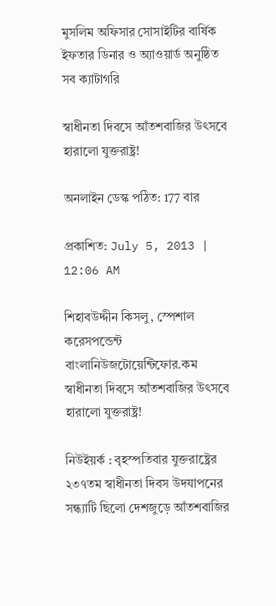মুসলিম অফিসার সোসাইটির বার্ষিক ইফতার ডিনার ও অ্যাওয়ার্ড অনুষ্ঠিত
সব ক্যাটাগরি

স্বাধীনতা দিবসে আঁতশবাজির উৎসবে হারালো যুক্তরাষ্ট্র!

অনলাইন ডেস্ক পঠিত: 177 বার

প্রকাশিত: July 5, 2013 | 12:06 AM

শিহাবউদ্দীন কিসলু, স্পেশাল করেসপন্ডেন্ট বাংলানিউজটোয়েন্টিফোর.কম
স্বাধীনতা দিবসে আঁতশবাজির উৎসবে হারালো যুক্তরাষ্ট্র!

নিউইয়র্ক : বৃহস্পতিবার যুক্তরাষ্ট্রের ২৩৭তম স্বাধীনতা দিবস উদযাপনের সন্ধ্যাটি ছিলো দেশজুড়ে আঁতশবাজির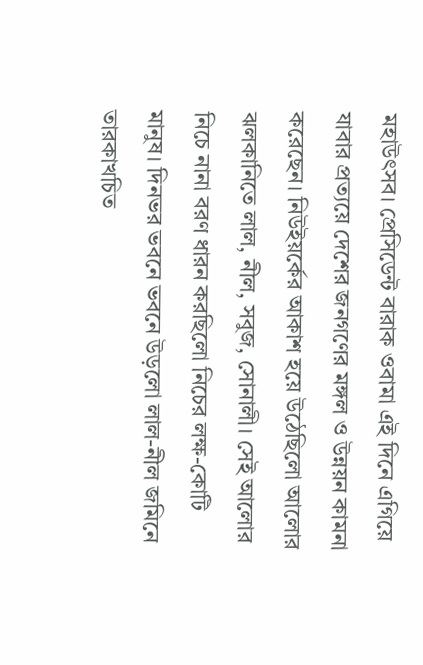মহাউৎসব। প্রেসিডেন্ট বারাক ওবামা এই দিনে এগিয়ে যাবার প্রত্যয়ে দেশের জনগণের মঙ্গল ও উন্নয়ন কামনা করেছেন। নিউইয়র্কের আকাশ হয়ে উঠেছিলো আলোর ঝলকানিতে লাল, নীল, সবুজ, সোনালী। সেই আলোর নিচে নানা বরণ ধারন করছিলো নিচের লক্ষ-কোটি মানুষ। দিনভর ভবনে ভবনে উড়লো লাল-নীল জমিনে তারকাখচিত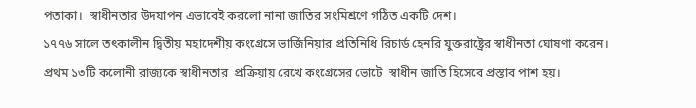পতাকা।  স্বাধীনতার উদযাপন এভাবেই করলো নানা জাতির সংমিশ্রণে গঠিত একটি দেশ।
১৭৭৬ সালে তৎকালীন দ্বিতীয় মহাদেশীয় কংগ্রেসে ভার্জিনিয়ার প্রতিনিধি রিচার্ড হেনরি যুক্তরাষ্ট্রের স্বাধীনতা ঘোষণা করেন। প্রথম ১৩টি কলোনী রাজ্যকে স্বাধীনতার  প্রক্রিয়ায় রেখে কংগ্রেসের ভোটে  স্বাধীন জাতি হিসেবে প্রস্তাব পাশ হয়।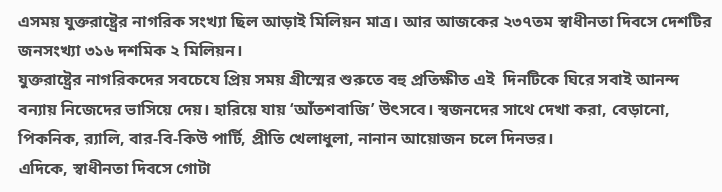এসময় যুক্তরাষ্ট্রের নাগরিক সংখ্যা ছিল আড়াই মিলিয়ন মাত্র। আর আজকের ২৩৭তম স্বাধীনতা দিবসে দেশটির জনসংখ্যা ৩১৬ দশমিক ২ মিলিয়ন।
যুক্তরাষ্ট্রের নাগরিকদের সবচেযে প্রিয় সময় গ্রীস্মের শুরুতে বহু প্রতিক্ষীত এই  দিনটিকে ঘিরে সবাই আনন্দ বন্যায় নিজেদের ভাসিয়ে দেয়। হারিয়ে যায় ‘আঁতশবাজি’ উৎসবে। স্বজনদের সাথে দেখা করা, বেড়ানো, পিকনিক, র‌্যালি, বার-বি-কিউ পার্টি, প্রীতি খেলাধুলা, নানান আয়োজন চলে দিনভর।
এদিকে, স্বাধীনতা দিবসে গোটা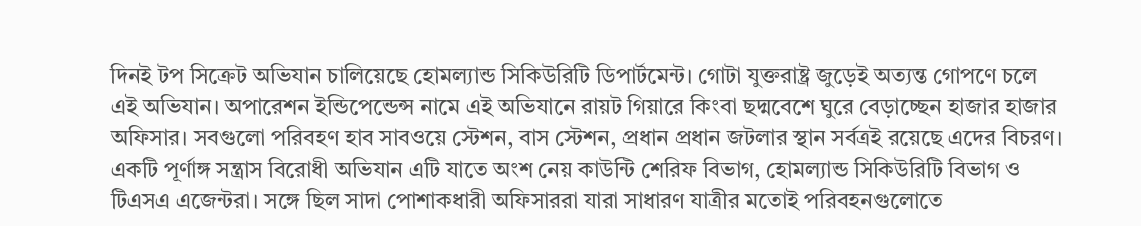দিনই টপ সিক্রেট অভিযান চালিয়েছে হোমল্যান্ড সিকিউরিটি ডিপার্টমেন্ট। গোটা যুক্তরাষ্ট্র জুড়েই অত্যন্ত গোপণে চলে এই অভিযান। অপারেশন ইন্ডিপেন্ডেন্স নামে এই অভিযানে রায়ট গিয়ারে কিংবা ছদ্মবেশে ঘুরে বেড়াচ্ছেন হাজার হাজার অফিসার। সবগুলো পরিবহণ হাব সাবওয়ে স্টেশন, বাস স্টেশন, প্রধান প্রধান জটলার স্থান সর্বত্রই রয়েছে এদের বিচরণ। একটি পূর্ণাঙ্গ সন্ত্রাস বিরোধী অভিযান এটি যাতে অংশ নেয় কাউন্টি শেরিফ বিভাগ, হোমল্যান্ড সিকিউরিটি বিভাগ ও টিএসএ এজেন্টরা। সঙ্গে ছিল সাদা পোশাকধারী অফিসাররা যারা সাধারণ যাত্রীর মতোই পরিবহনগুলোতে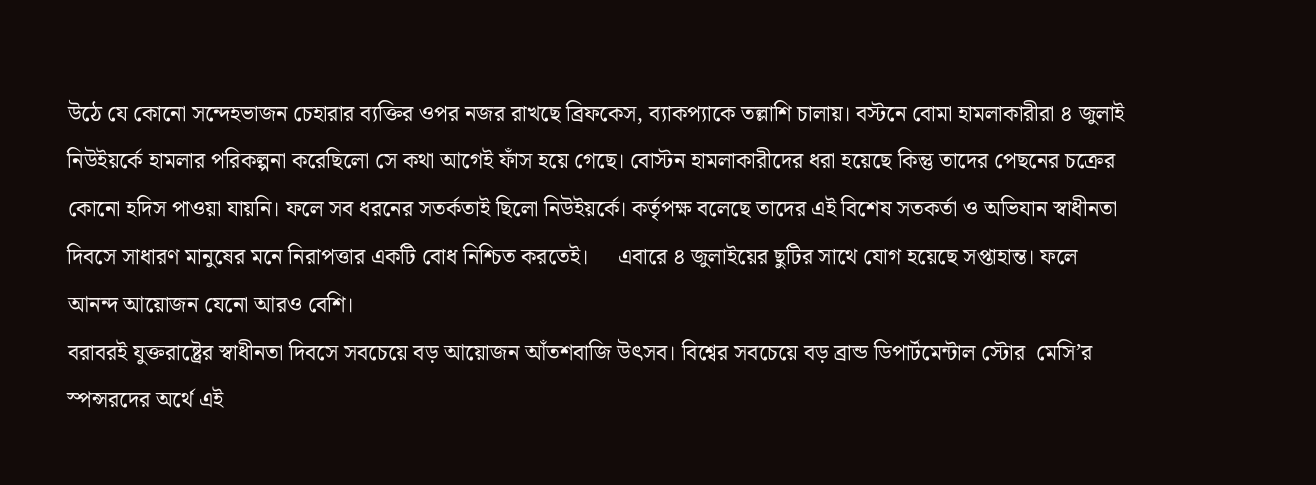উঠে যে কোনো সন্দেহভাজন চেহারার ব্যক্তির ওপর নজর রাখছে ব্রিফকেস, ব্যাকপ্যাকে তল্লাশি চালায়। বস্টনে বোমা হামলাকারীরা ৪ জুলাই নিউইয়র্কে হামলার পরিকল্পনা করেছিলো সে কথা আগেই ফাঁস হয়ে গেছে। বোস্টন হামলাকারীদের ধরা হয়েছে কিন্তু তাদের পেছনের চক্রের কোনো হদিস পাওয়া যায়নি। ফলে সব ধরনের সতর্কতাই ছিলো নিউইয়র্কে। কর্তৃপক্ষ বলেছে তাদের এই বিশেষ সতকর্তা ও অভিযান স্বাধীনতা দিবসে সাধারণ মানুষের মনে নিরাপত্তার একটি বোধ নিশ্চিত করতেই।     এবারে ৪ জুলাইয়ের ছুটির সাথে যোগ হয়েছে সপ্তাহান্ত। ফলে আনন্দ আয়োজন যেনো আরও বেশি।
বরাবরই যুক্তরাষ্ট্রের স্বাধীনতা দিবসে সবচেয়ে বড় আয়োজন আঁতশবাজি উৎসব। বিশ্বের সবচেয়ে বড় ব্রান্ড ডিপার্টমেন্টাল স্টোর  মেসি’র স্পন্সরদের অর্থে এই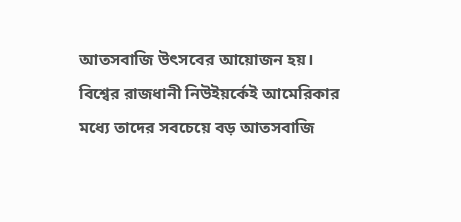আতসবাজি উৎসবের আয়োজন হয়। বিশ্বের রাজধানী নিউইয়র্কেই আমেরিকার মধ্যে তাদের সবচেয়ে বড় আতসবাজি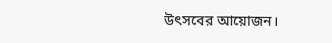উৎসবের আয়োজন।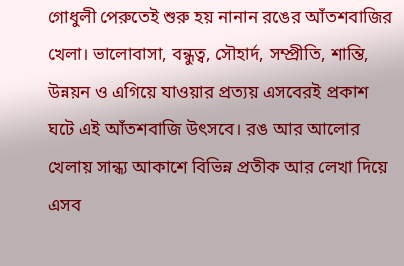গোধুলী পেরুতেই শুরু হয় নানান রঙের আঁতশবাজির খেলা। ভালোবাসা, বন্ধুত্ব, সৌহার্দ, সম্প্রীতি, শান্তি, উন্নয়ন ও এগিয়ে যাওয়ার প্রত্যয় এসবেরই প্রকাশ ঘটে এই আঁতশবাজি উৎসবে। রঙ আর আলোর খেলায় সান্ধ্য আকাশে বিভিন্ন প্রতীক আর লেখা দিয়ে এসব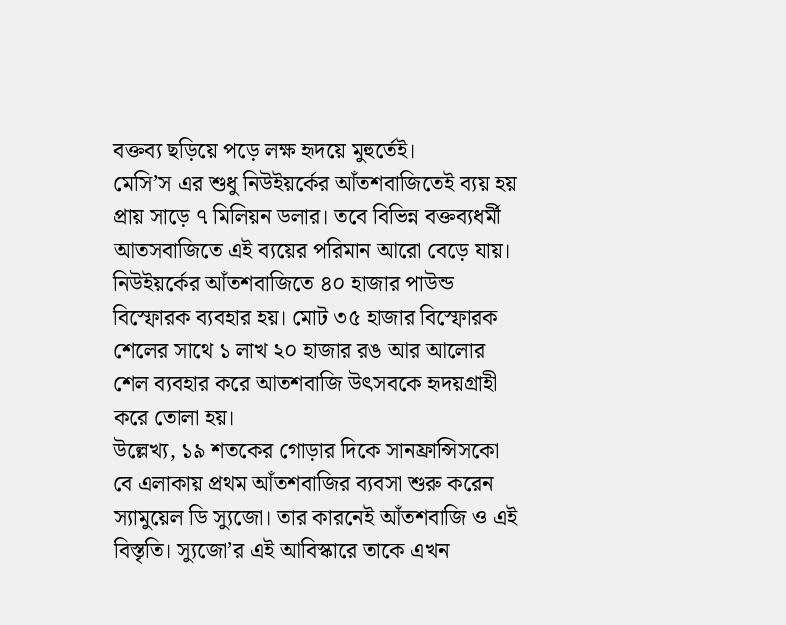বক্তব্য ছড়িয়ে পড়ে লক্ষ হৃদয়ে মুহুর্তেই।
মেসি’স এর শুধু নিউইয়র্কের আঁতশবাজিতেই ব্যয় হয় প্রায় সাড়ে ৭ মিলিয়ন ডলার। তবে বিভিন্ন বক্তব্যধর্মী আতসবাজিতে এই ব্যয়ের পরিমান আরো বেড়ে যায়। নিউইয়র্কের আঁতশবাজিতে ৪০ হাজার পাউন্ড বিস্ফোরক ব্যবহার হয়। মোট ৩৫ হাজার বিস্ফোরক শেলের সাথে ১ লাখ ২০ হাজার রঙ আর আলোর শেল ব্যবহার করে আতশবাজি উৎসবকে হৃদয়গ্রাহী করে তোলা হয়।
উল্লেখ্য, ১৯ শতকের গোড়ার দিকে সানফ্রান্সিসকো বে এলাকায় প্রথম আঁতশবাজির ব্যবসা শুরু করেন স্যামুয়েল ডি স্যুজো। তার কারনেই আঁতশবাজি ও এই বিস্তৃতি। স্যুজো’র এই আবিস্কারে তাকে এখন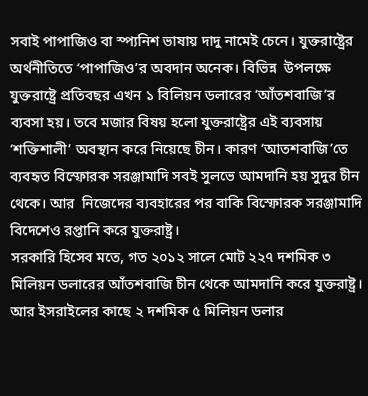সবাই পাপাজিও বা স্প্যনিশ ভাষায় দাদু নামেই চেনে। যুক্তরাষ্ট্রের অর্থনীতিতে ‘পাপাজিও’র অবদান অনেক। বিভিন্ন  উপলক্ষে যুক্তরাষ্ট্রে প্রতিবছর এখন ১ বিলিয়ন ডলারের ‘আঁতশবাজি’র ব্যবসা হয়। তবে মজার বিষয় হলো যুক্তরাষ্ট্রের এই ব্যবসায় ‘শক্তিশালী’ অবস্থান করে নিয়েছে চীন। কারণ ‘আতশবাজি’তে ব্যবহৃত বিস্ফোরক সরঞ্জামাদি সবই সুলভে আমদানি হয় সুদুর চীন থেকে। আর  নিজেদের ব্যবহারের পর বাকি বিস্ফোরক সরঞ্জামাদি বিদেশেও রপ্তানি করে যুক্তরাষ্ট্র।
সরকারি হিসেব মতে, গত ২০১২ সালে মোট ২২৭ দশমিক ৩ মিলিয়ন ডলারের আঁতশবাজি চীন থেকে আমদানি করে যুক্তরাষ্ট্র। আর ইসরাইলের কাছে ২ দশমিক ৫ মিলিয়ন ডলার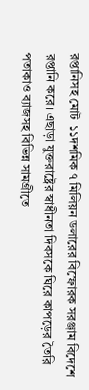রপ্তানিসহ মোট  ১১দশমিক ৭ মিলিয়ন ডলারের বিস্ফোরক সরঞ্জাম বিদেশে রপ্তানি করে। এছাড়া যুক্তরাষ্ট্রের স্বাধীনতা দিবসকে ঘিরে কাপড়ের তৈরি পতাকাও ব্যাজসহ বিভিন্ন সামগ্রীতে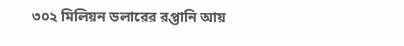৩০২ মিলিয়ন ডলারের রপ্তানি আয়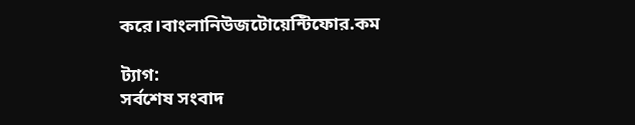করে।বাংলানিউজটোয়েন্টিফোর.কম

ট্যাগ:
সর্বশেষ সংবাদ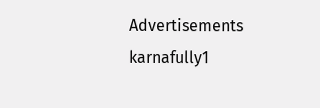Advertisements
karnafully1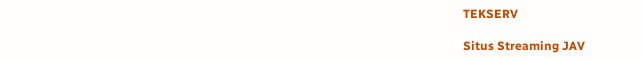TEKSERV

Situs Streaming JAV